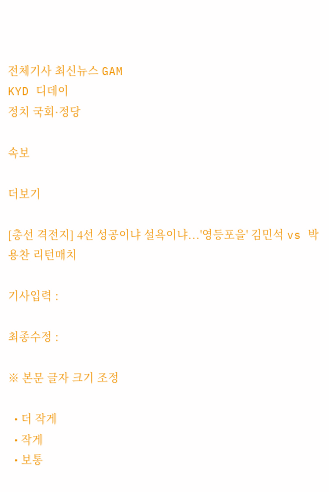전체기사 최신뉴스 GAM
KYD 디데이
정치 국회·정당

속보

더보기

[총선 격전지] 4선 성공이냐 설욕이냐...'영등포을' 김민석 vs 박용찬 리턴매치

기사입력 :

최종수정 :

※ 본문 글자 크기 조정

  • 더 작게
  • 작게
  • 보통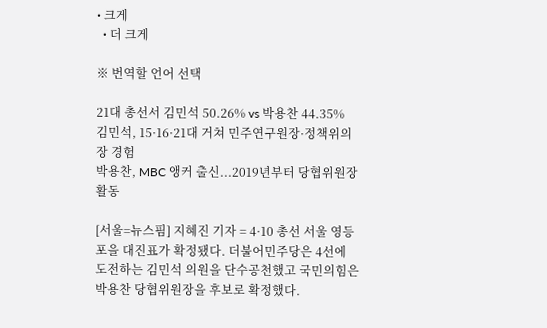• 크게
  • 더 크게

※ 번역할 언어 선택

21대 총선서 김민석 50.26% vs 박용찬 44.35%
김민석, 15·16·21대 거쳐 민주연구원장·정책위의장 경험
박용찬, MBC 앵커 출신...2019년부터 당협위원장 활동

[서울=뉴스핌] 지혜진 기자 = 4·10 총선 서울 영등포을 대진표가 확정됐다. 더불어민주당은 4선에 도전하는 김민석 의원을 단수공천했고 국민의힘은 박용찬 당협위원장을 후보로 확정했다.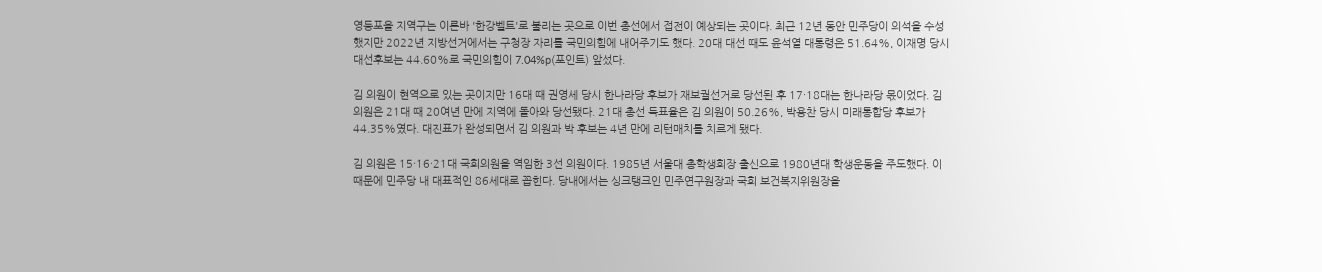영등포을 지역구는 이른바 '한강벨트'로 불리는 곳으로 이번 총선에서 접전이 예상되는 곳이다. 최근 12년 동안 민주당이 의석을 수성했지만 2022년 지방선거에서는 구청장 자리를 국민의힘에 내어주기도 했다. 20대 대선 때도 윤석열 대통령은 51.64%, 이재명 당시 대선후보는 44.60%로 국민의힘이 7.04%p(포인트) 앞섰다.

김 의원이 현역으로 있는 곳이지만 16대 때 권영세 당시 한나라당 후보가 재보궐선거로 당선된 후 17·18대는 한나라당 몫이었다. 김 의원은 21대 때 20여년 만에 지역에 돌아와 당선됐다. 21대 총선 득표율은 김 의원이 50.26%, 박용찬 당시 미래통합당 후보가 44.35%였다. 대진표가 완성되면서 김 의원과 박 후보는 4년 만에 리턴매치를 치르게 됐다.

김 의원은 15·16·21대 국회의원을 역임한 3선 의원이다. 1985년 서울대 총학생회장 출신으로 1980년대 학생운동을 주도했다. 이 때문에 민주당 내 대표적인 86세대로 꼽힌다. 당내에서는 싱크탱크인 민주연구원장과 국회 보건복지위원장을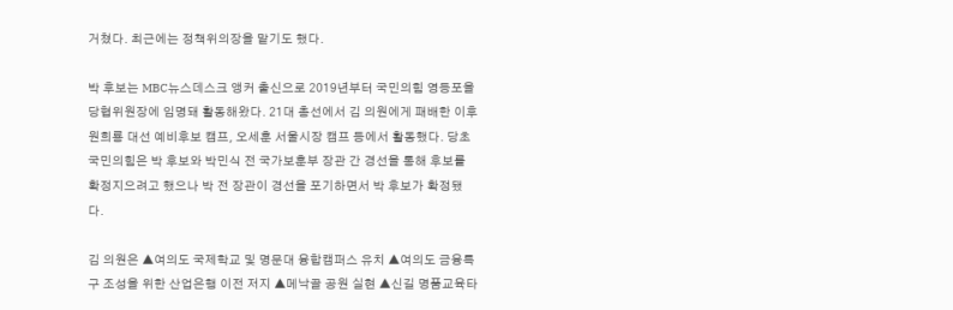거쳤다. 최근에는 정책위의장을 맡기도 했다.

박 후보는 MBC뉴스데스크 앵커 출신으로 2019년부터 국민의힘 영등포을 당협위원장에 임명돼 활동해왔다. 21대 총선에서 김 의원에게 패배한 이후 원희룡 대선 예비후보 캠프, 오세훈 서울시장 캠프 등에서 활동했다. 당초 국민의힘은 박 후보와 박민식 전 국가보훈부 장관 간 경선을 통해 후보를 확정지으려고 했으나 박 전 장관이 경선을 포기하면서 박 후보가 확정됐다.

김 의원은 ▲여의도 국제학교 및 명문대 융합캠퍼스 유치 ▲여의도 금융특구 조성을 위한 산업은행 이전 저지 ▲메낙골 공원 실현 ▲신길 명품교육타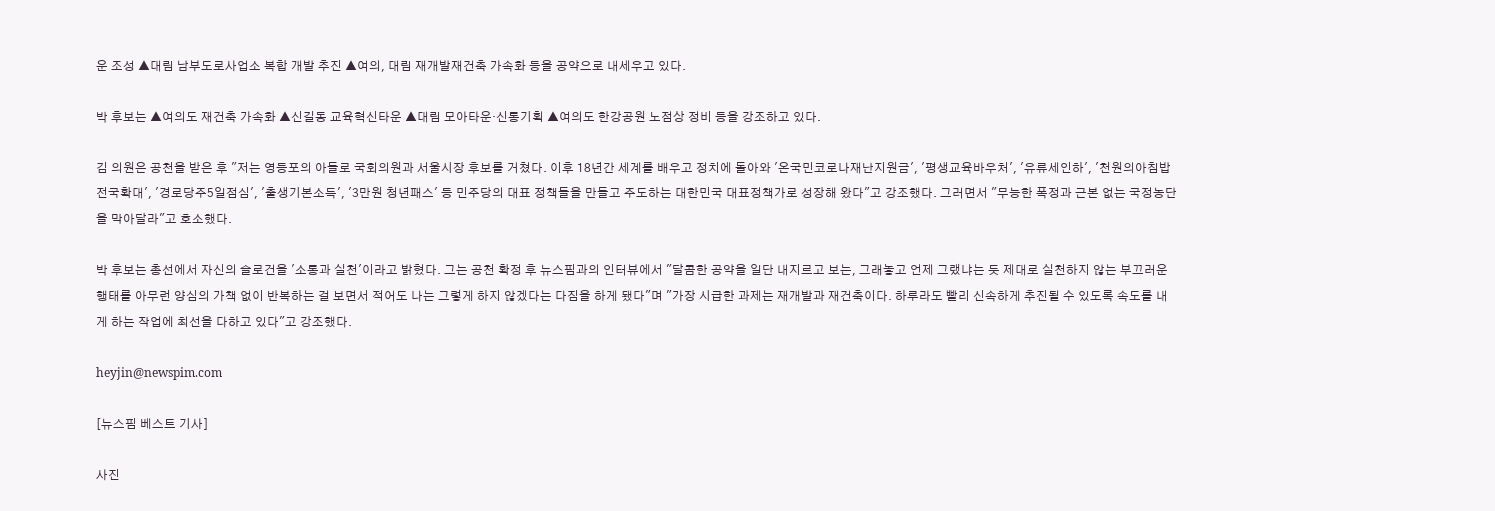운 조성 ▲대림 남부도로사업소 복합 개발 추진 ▲여의, 대림 재개발재건축 가속화 등을 공약으로 내세우고 있다.

박 후보는 ▲여의도 재건축 가속화 ▲신길동 교육혁신타운 ▲대림 모아타운·신통기획 ▲여의도 한강공원 노점상 정비 등을 강조하고 있다.

김 의원은 공천을 받은 후 "저는 영등포의 아들로 국회의원과 서울시장 후보를 거쳤다. 이후 18년간 세계를 배우고 정치에 돌아와 '온국민코로나재난지원금', '평생교육바우처', '유류세인하', '천원의아침밥 전국확대', '경로당주5일점심', '출생기본소득', '3만원 청년패스' 등 민주당의 대표 정책들을 만들고 주도하는 대한민국 대표정책가로 성장해 왔다"고 강조했다. 그러면서 "무능한 폭정과 근본 없는 국정농단을 막아달라"고 호소했다.

박 후보는 총선에서 자신의 슬로건을 '소통과 실천'이라고 밝혔다. 그는 공천 확정 후 뉴스핌과의 인터뷰에서 "달콤한 공약을 일단 내지르고 보는, 그래놓고 언제 그랬냐는 듯 제대로 실천하지 않는 부끄러운 행태를 아무런 양심의 가책 없이 반복하는 걸 보면서 적어도 나는 그렇게 하지 않겠다는 다짐을 하게 됐다"며 "가장 시급한 과제는 재개발과 재건축이다. 하루라도 빨리 신속하게 추진될 수 있도록 속도를 내게 하는 작업에 최선을 다하고 있다"고 강조했다.

heyjin@newspim.com

[뉴스핌 베스트 기사]

사진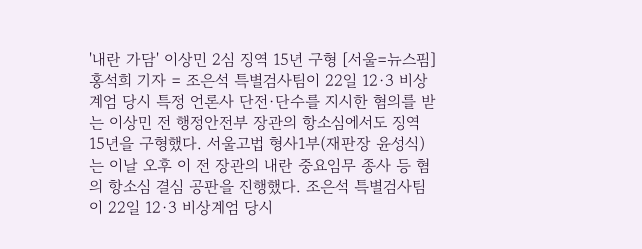'내란 가담' 이상민 2심 징역 15년 구형 [서울=뉴스핌] 홍석희 기자 = 조은석 특별검사팀이 22일 12·3 비상계엄 당시 특정 언론사 단전·단수를 지시한 혐의를 받는 이상민 전 행정안전부 장관의 항소심에서도 징역 15년을 구형했다. 서울고법 형사1부(재판장 윤성식)는 이날 오후 이 전 장관의 내란 중요임무 종사 등 혐의 항소심 결심 공판을 진행했다. 조은석 특별검사팀이 22일 12·3 비상계엄 당시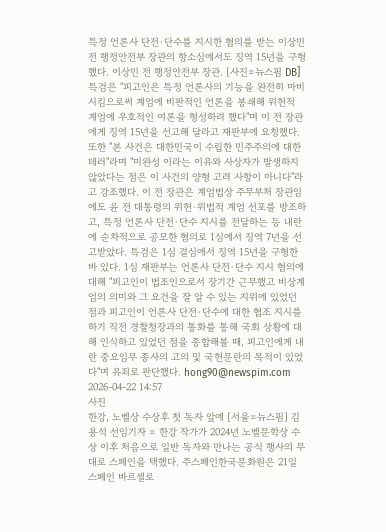특정 언론사 단전·단수를 지시한 혐의를 받는 이상민 전 행정안전부 장관의 항소심에서도 징역 15년을 구형했다. 이상민 전 행정안전부 장관. [사진=뉴스핌 DB] 특검은 "피고인은 특정 언론사의 기능을 완전히 마비시킴으로써 계엄에 비판적인 언론을 봉쇄해 위헌적 계엄에 우호적인 여론을 형성하려 했다"며 이 전 장관에게 징역 15년을 선고해 달라고 재판부에 요청했다. 또한 "본 사건은 대한민국이 수립한 민주주의에 대한 테러"라며 "미완성 이라는 이유와 사상자가 발생하지 않았다는 점은 이 사건의 양형 고려 사항이 아니다"라고 강조했다. 이 전 장관은 계엄법상 주무부처 장관임에도 윤 전 대통령의 위헌·위법적 계엄 선포를 방조하고, 특정 언론사 단전·단수 지시를 전달하는 등 내란에 순차적으로 공모한 혐의로 1심에서 징역 7년을 선고받았다. 특검은 1심 결심에서 징역 15년을 구형한 바 있다. 1심 재판부는 언론사 단전·단수 지시 혐의에 대해 "피고인이 법조인으로서 장기간 근무했고 비상계엄의 의미와 그 요건을 잘 알 수 있는 지위에 있었던 점과 피고인이 언론사 단전·단수에 대한 협조 지시를 하기 직전 경찰청장과의 통화를 통해 국회 상황에 대해 인식하고 있었던 점을 종합해볼 때, 피고인에게 내란 중요임무 종사의 고의 및 국헌문란의 목적이 있었다"며 유죄로 판단했다. hong90@newspim.com 2026-04-22 14:57
사진
한강, 노벨상 수상후 첫 독자 앞에 [서울=뉴스핌] 김용석 선임기자 = 한강 작가가 2024년 노벨문학상 수상 이후 처음으로 일반 독자와 만나는 공식 행사의 무대로 스페인을 택했다. 주스페인한국문화원은 21일 스페인 바르셀로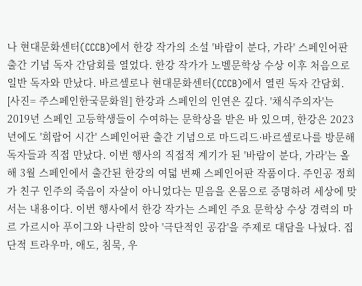나 현대문화센터(CCCB)에서 한강 작가의 소설 '바람이 분다, 가라' 스페인어판 출간 기념 독자 간담회를 열었다. 한강 작가가 노벨문학상 수상 이후 처음으로 일반 독자와 만났다. 바르셀로나 현대문화센터(CCCB)에서 열린 독자 간담회. [사진= 주스페인한국문화원] 한강과 스페인의 인연은 깊다. '채식주의자'는 2019년 스페인 고등학생들이 수여하는 문학상을 받은 바 있으며, 한강은 2023년에도 '희랍어 시간' 스페인어판 출간 기념으로 마드리드·바르셀로나를 방문해 독자들과 직접 만났다. 이번 행사의 직접적 계기가 된 '바람이 분다, 가라'는 올해 3월 스페인에서 출간된 한강의 여덟 번째 스페인어판 작품이다. 주인공 정희가 친구 인주의 죽음이 자살이 아니었다는 믿음을 온몸으로 증명하려 세상에 맞서는 내용이다. 이번 행사에서 한강 작가는 스페인 주요 문학상 수상 경력의 마르 가르시아 푸이그와 나란히 앉아 '극단적인 공감'을 주제로 대담을 나눴다. 집단적 트라우마, 애도, 침묵, 우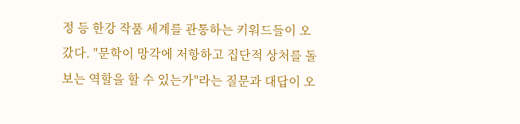정 등 한강 작품 세계를 관통하는 키워드들이 오갔다. "문학이 망각에 저항하고 집단적 상처를 돌보는 역할을 할 수 있는가"라는 질문과 대답이 오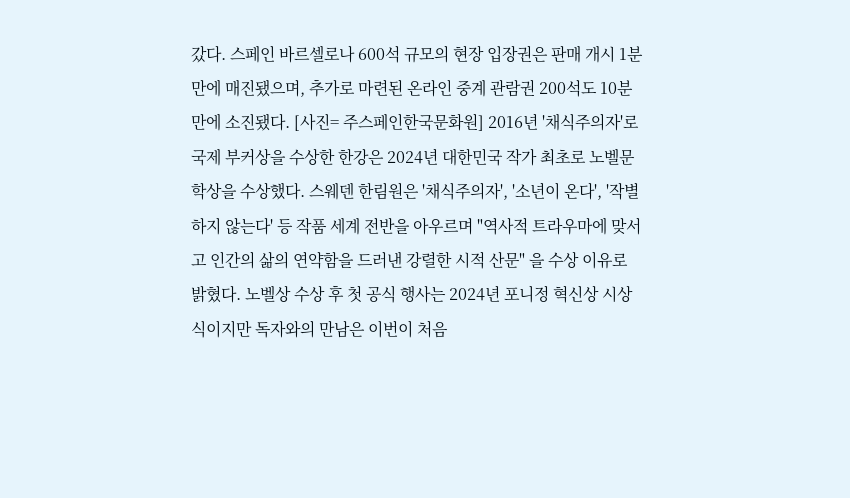갔다. 스페인 바르셀로나 600석 규모의 현장 입장권은 판매 개시 1분 만에 매진됐으며, 추가로 마련된 온라인 중계 관람권 200석도 10분 만에 소진됐다. [사진= 주스페인한국문화원] 2016년 '채식주의자'로 국제 부커상을 수상한 한강은 2024년 대한민국 작가 최초로 노벨문학상을 수상했다. 스웨덴 한림원은 '채식주의자', '소년이 온다', '작별하지 않는다' 등 작품 세계 전반을 아우르며 "역사적 트라우마에 맞서고 인간의 삶의 연약함을 드러낸 강렬한 시적 산문" 을 수상 이유로 밝혔다. 노벨상 수상 후 첫 공식 행사는 2024년 포니정 혁신상 시상식이지만 독자와의 만남은 이번이 처음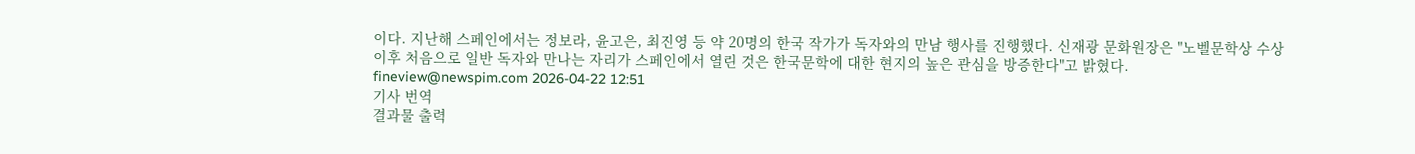이다. 지난해 스페인에서는 정보라, 윤고은, 최진영 등 약 20명의 한국 작가가 독자와의 만남 행사를 진행했다. 신재광 문화원장은 "노벨문학상 수상 이후 처음으로 일반 독자와 만나는 자리가 스페인에서 열린 것은 한국문학에 대한 현지의 높은 관심을 방증한다"고 밝혔다. fineview@newspim.com 2026-04-22 12:51
기사 번역
결과물 출력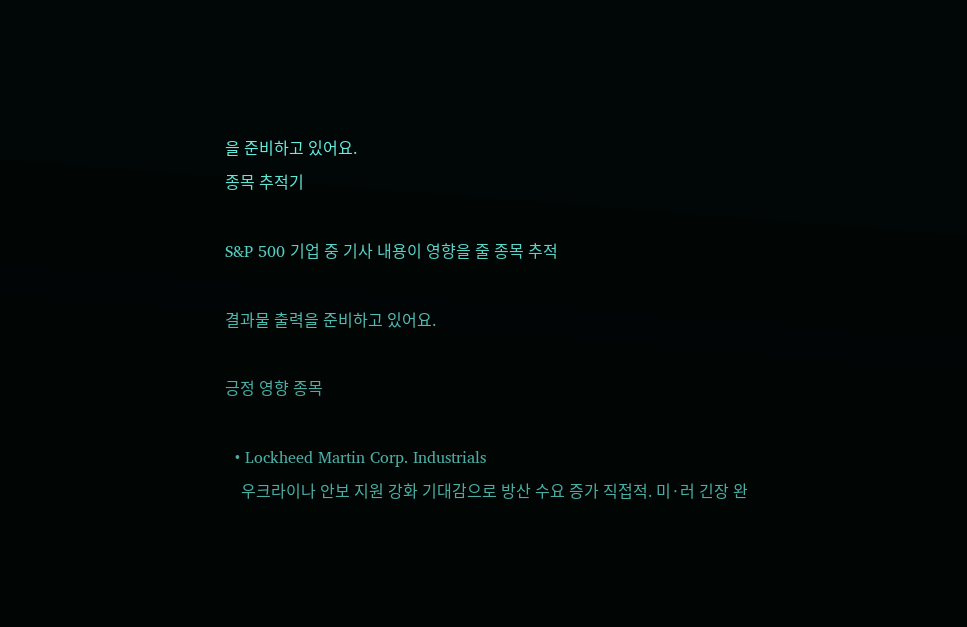을 준비하고 있어요.
종목 추적기

S&P 500 기업 중 기사 내용이 영향을 줄 종목 추적

결과물 출력을 준비하고 있어요.

긍정 영향 종목

  • Lockheed Martin Corp. Industrials
    우크라이나 안보 지원 강화 기대감으로 방산 수요 증가 직접적. 미·러 긴장 완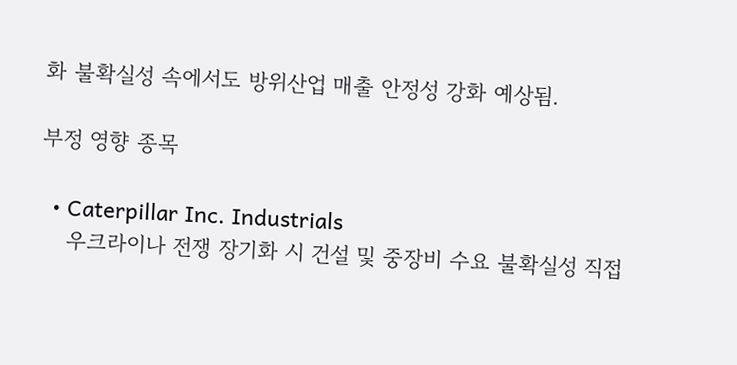화 불확실성 속에서도 방위산업 매출 안정성 강화 예상됨.

부정 영향 종목

  • Caterpillar Inc. Industrials
    우크라이나 전쟁 장기화 시 건설 및 중장비 수요 불확실성 직접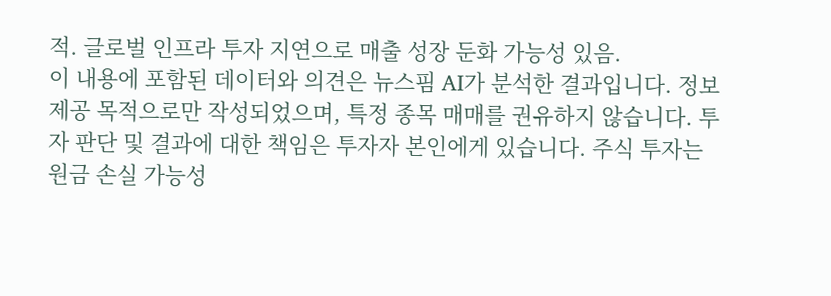적. 글로벌 인프라 투자 지연으로 매출 성장 둔화 가능성 있음.
이 내용에 포함된 데이터와 의견은 뉴스핌 AI가 분석한 결과입니다. 정보 제공 목적으로만 작성되었으며, 특정 종목 매매를 권유하지 않습니다. 투자 판단 및 결과에 대한 책임은 투자자 본인에게 있습니다. 주식 투자는 원금 손실 가능성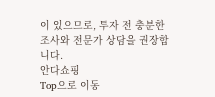이 있으므로, 투자 전 충분한 조사와 전문가 상담을 권장합니다.
안다쇼핑
Top으로 이동